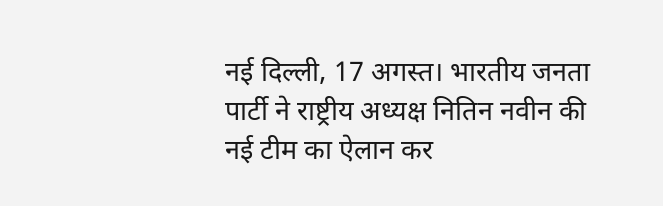नई दिल्ली, 17 अगस्त। भारतीय जनता पार्टी ने राष्ट्रीय अध्यक्ष नितिन नवीन की नई टीम का ऐलान कर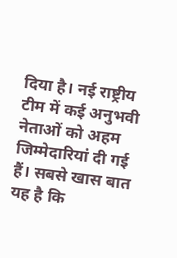दिया है। नई राष्ट्रीय टीम में कई अनुभवी नेताओं को अहम जिम्मेदारियां दी गई हैं। सबसे खास बात यह है कि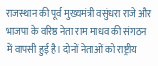राजस्थान की पूर्व मुख्यमंत्री वसुंधरा राजे और भाजपा के वरिष्ठ नेता राम माधव की संगठन में वापसी हुई है। दोनों नेताओं को राष्ट्रीय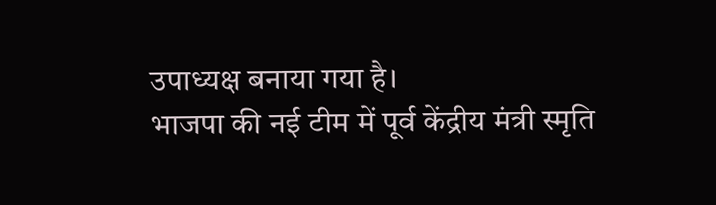उपाध्यक्ष बनाया गया है।
भाजपा की नई टीम में पूर्व केंद्रीय मंत्री स्मृति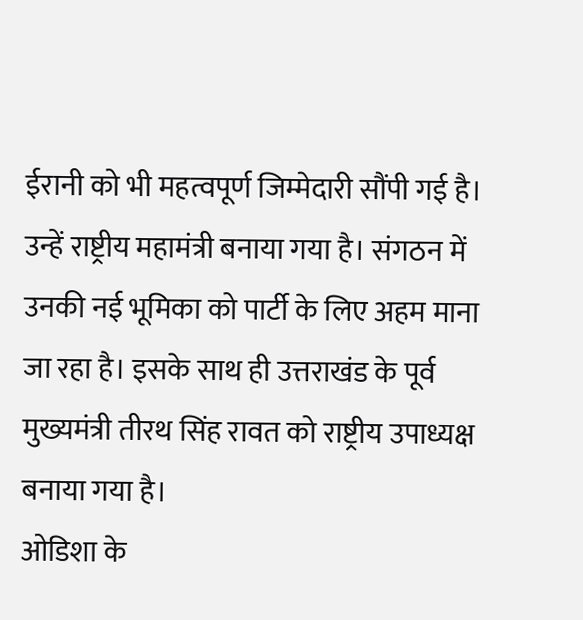ईरानी को भी महत्वपूर्ण जिम्मेदारी सौंपी गई है। उन्हें राष्ट्रीय महामंत्री बनाया गया है। संगठन में उनकी नई भूमिका को पार्टी के लिए अहम माना जा रहा है। इसके साथ ही उत्तराखंड के पूर्व मुख्यमंत्री तीरथ सिंह रावत को राष्ट्रीय उपाध्यक्ष बनाया गया है।
ओडिशा के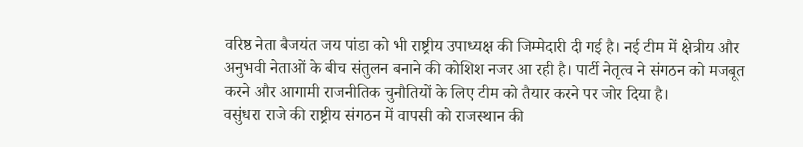वरिष्ठ नेता बैजयंत जय पांडा को भी राष्ट्रीय उपाध्यक्ष की जिम्मेदारी दी गई है। नई टीम में क्षेत्रीय और अनुभवी नेताओं के बीच संतुलन बनाने की कोशिश नजर आ रही है। पार्टी नेतृत्व ने संगठन को मजबूत करने और आगामी राजनीतिक चुनौतियों के लिए टीम को तैयार करने पर जोर दिया है।
वसुंधरा राजे की राष्ट्रीय संगठन में वापसी को राजस्थान की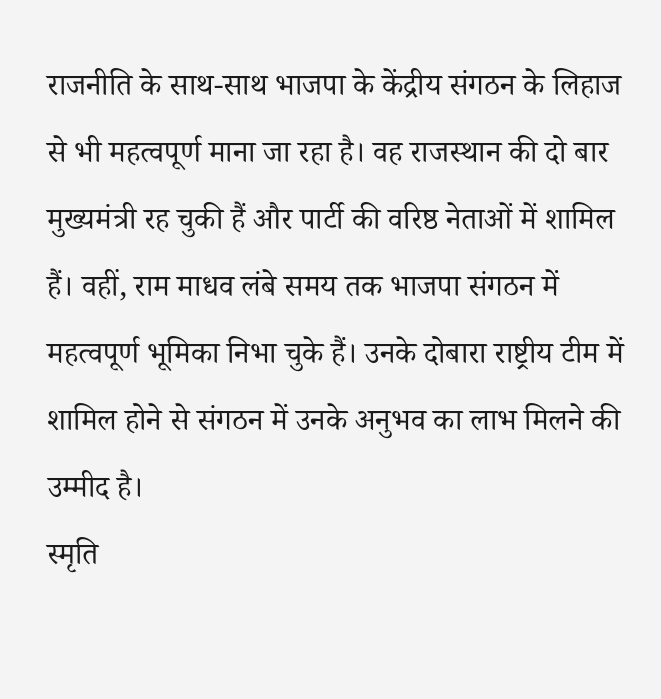राजनीति के साथ-साथ भाजपा के केंद्रीय संगठन के लिहाज से भी महत्वपूर्ण माना जा रहा है। वह राजस्थान की दो बार मुख्यमंत्री रह चुकी हैं और पार्टी की वरिष्ठ नेताओं में शामिल हैं। वहीं, राम माधव लंबे समय तक भाजपा संगठन में महत्वपूर्ण भूमिका निभा चुके हैं। उनके दोबारा राष्ट्रीय टीम में शामिल होने से संगठन में उनके अनुभव का लाभ मिलने की उम्मीद है।
स्मृति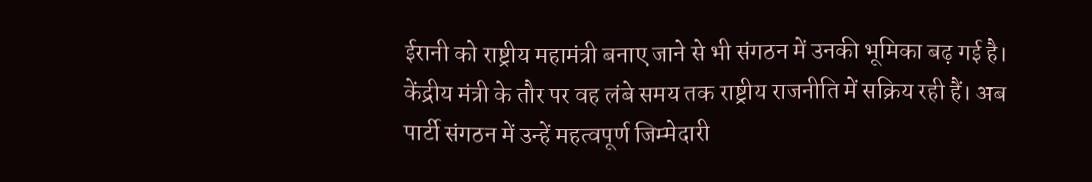ईरानी को राष्ट्रीय महामंत्री बनाए जाने से भी संगठन में उनकी भूमिका बढ़ गई है। केंद्रीय मंत्री के तौर पर वह लंबे समय तक राष्ट्रीय राजनीति में सक्रिय रही हैं। अब पार्टी संगठन में उन्हें महत्वपूर्ण जिम्मेदारी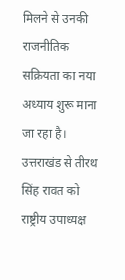मिलने से उनकी राजनीतिक सक्रियता का नया अध्याय शुरू माना जा रहा है।
उत्तराखंड से तीरथ सिंह रावत को राष्ट्रीय उपाध्यक्ष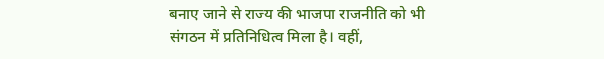बनाए जाने से राज्य की भाजपा राजनीति को भी संगठन में प्रतिनिधित्व मिला है। वहीं,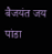बैजयंत जय पांडा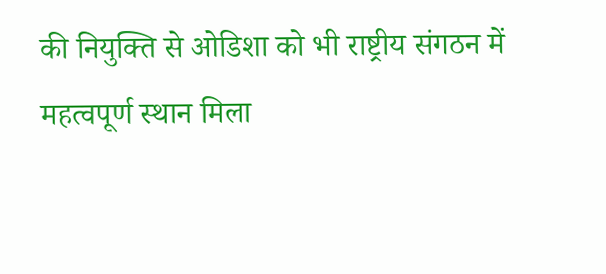की नियुक्ति से ओडिशा को भी राष्ट्रीय संगठन में महत्वपूर्ण स्थान मिला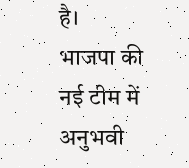है।
भाजपा की नई टीम में अनुभवी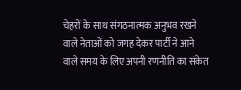चेहरों के साथ संगठनात्मक अनुभव रखने वाले नेताओं को जगह देकर पार्टी ने आने वाले समय के लिए अपनी रणनीति का संकेत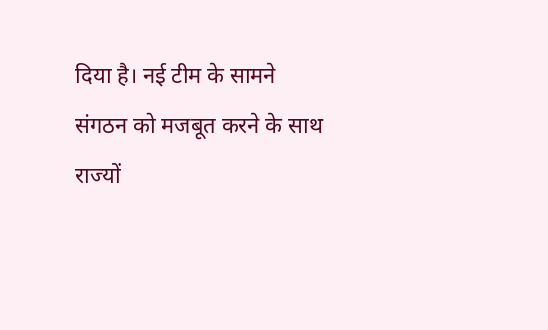दिया है। नई टीम के सामने संगठन को मजबूत करने के साथ राज्यों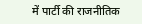में पार्टी की राजनीतिक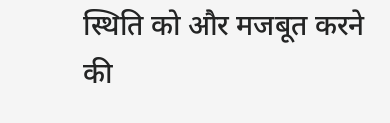स्थिति को और मजबूत करने की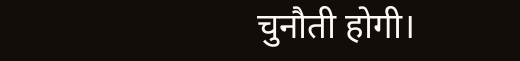चुनौती होगी।